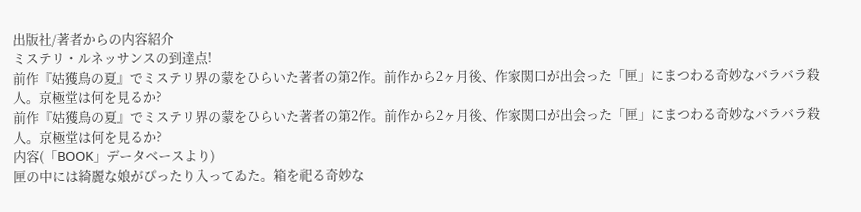出版社/著者からの内容紹介
ミステリ・ルネッサンスの到達点!
前作『姑獲鳥の夏』でミステリ界の蒙をひらいた著者の第2作。前作から2ヶ月後、作家関口が出会った「匣」にまつわる奇妙なバラバラ殺人。京極堂は何を見るか?
前作『姑獲鳥の夏』でミステリ界の蒙をひらいた著者の第2作。前作から2ヶ月後、作家関口が出会った「匣」にまつわる奇妙なバラバラ殺人。京極堂は何を見るか?
内容(「BOOK」データベースより)
匣の中には綺麗な娘がぴったり入ってゐた。箱を祀る奇妙な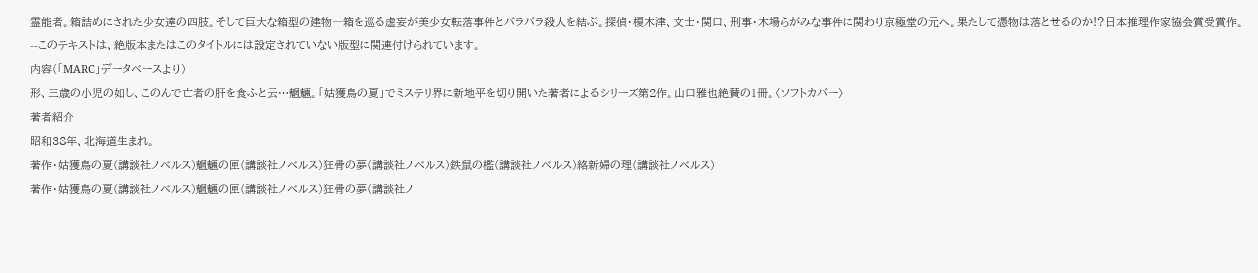霊能者。箱詰めにされた少女達の四肢。そして巨大な箱型の建物―箱を巡る虚妄が美少女転落事件とバラバラ殺人を結ぶ。探偵・榎木津、文士・関口、刑事・木場らがみな事件に関わり京極堂の元へ。果たして憑物は落とせるのか!?日本推理作家協会賞受賞作。
--このテキストは、絶版本またはこのタイトルには設定されていない版型に関連付けられています。
内容(「MARC」データベースより)
形、三歳の小児の如し、このんで亡者の肝を食ふと云…魍魎。「姑獲鳥の夏」でミステリ界に新地平を切り開いた著者によるシリーズ第2作。山口雅也絶賛の1冊。〈ソフトカバー〉
著者紹介
昭和38年、北海道生まれ。
著作・姑獲鳥の夏(講談社ノベルス)魍魎の匣(講談社ノベルス)狂骨の夢(講談社ノベルス)鉄鼠の檻(講談社ノベルス)絡新婦の理(講談社ノベルス)
著作・姑獲鳥の夏(講談社ノベルス)魍魎の匣(講談社ノベルス)狂骨の夢(講談社ノ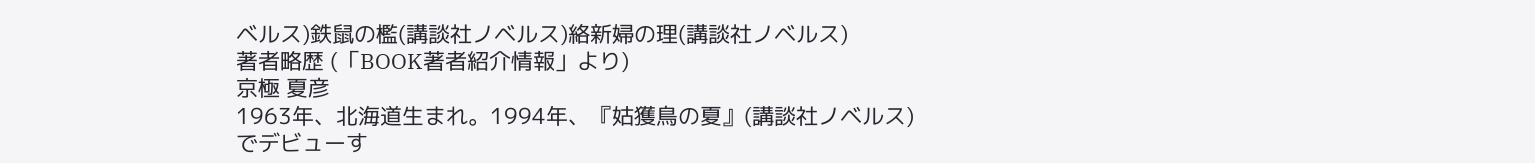ベルス)鉄鼠の檻(講談社ノベルス)絡新婦の理(講談社ノベルス)
著者略歴 (「BOOK著者紹介情報」より)
京極 夏彦
1963年、北海道生まれ。1994年、『姑獲鳥の夏』(講談社ノベルス)でデビューす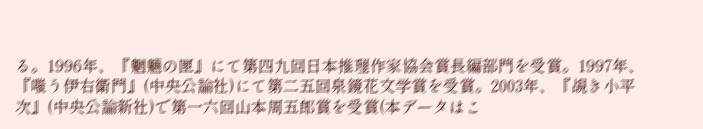る。1996年、『魍魎の匣』にて第四九回日本推理作家協会賞長編部門を受賞。1997年、『嗤う伊右衛門』(中央公論社)にて第二五回泉鏡花文学賞を受賞。2003年、『覘き小平次』(中央公論新社)で第一六回山本周五郎賞を受賞(本データはこ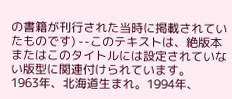の書籍が刊行された当時に掲載されていたものです) --このテキストは、絶版本またはこのタイトルには設定されていない版型に関連付けられています。
1963年、北海道生まれ。1994年、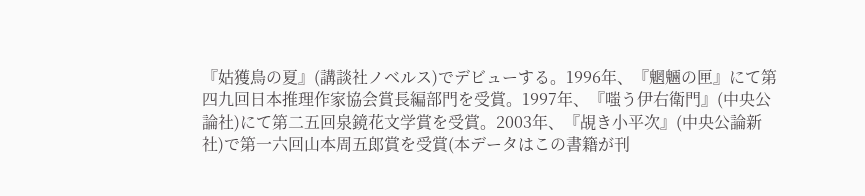『姑獲鳥の夏』(講談社ノベルス)でデビューする。1996年、『魍魎の匣』にて第四九回日本推理作家協会賞長編部門を受賞。1997年、『嗤う伊右衛門』(中央公論社)にて第二五回泉鏡花文学賞を受賞。2003年、『覘き小平次』(中央公論新社)で第一六回山本周五郎賞を受賞(本データはこの書籍が刊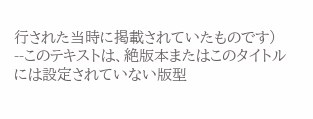行された当時に掲載されていたものです) --このテキストは、絶版本またはこのタイトルには設定されていない版型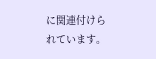に関連付けられています。